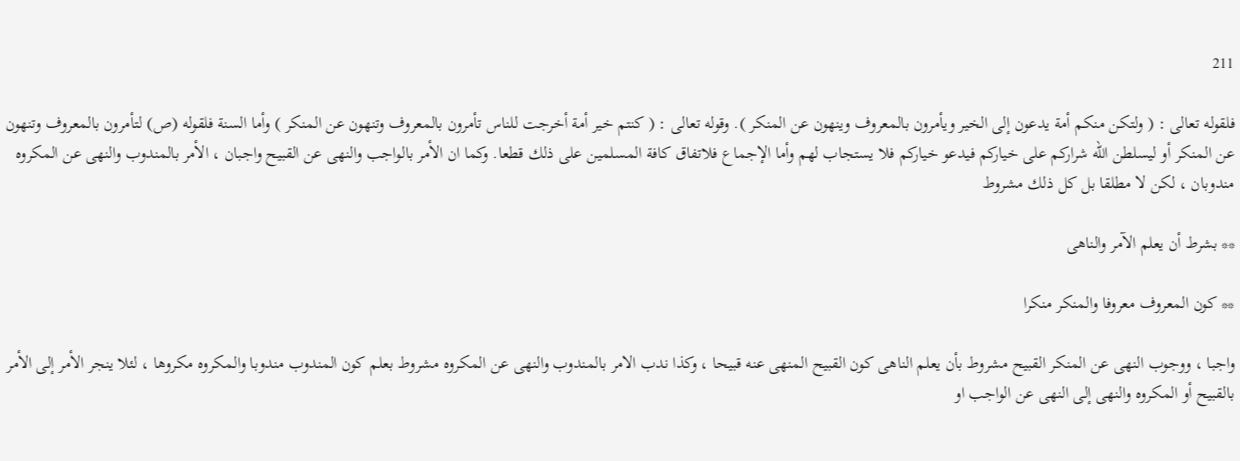211

فلقوله تعالى : ( ولتكن منكم أمة يدعون إلى الخير ويأمرون بالمعروف وينهون عن المنكر ). وقوله تعالى : ( كنتم خير أمة أخرجت للناس تأمرون بالمعروف وتنهون عن المنكر ) وأما السنة فلقوله (ص) لتأمرون بالمعروف وتنهون عن المنكر أو ليسلطن الله شراركم على خياركم فيدعو خياركم فلا يستجاب لهم وأما الإجماع فلاتفاق كافة المسلمين على ذلك قطعا. وكما ان الأمر بالواجب والنهى عن القبيح واجبان ، الأمر بالمندوب والنهى عن المكروه مندوبان ، لكن لا مطلقا بل كل ذلك مشروط

** بشرط أن يعلم الآمر والناهى

** كون المعروف معروفا والمنكر منكرا

واجبا ، ووجوب النهى عن المنكر القبيح مشروط بأن يعلم الناهى كون القبيح المنهى عنه قبيحا ، وكذا ندب الامر بالمندوب والنهى عن المكروه مشروط بعلم كون المندوب مندوبا والمكروه مكروها ، لئلا ينجر الأمر إلى الأمر بالقبيح أو المكروه والنهى إلى النهى عن الواجب او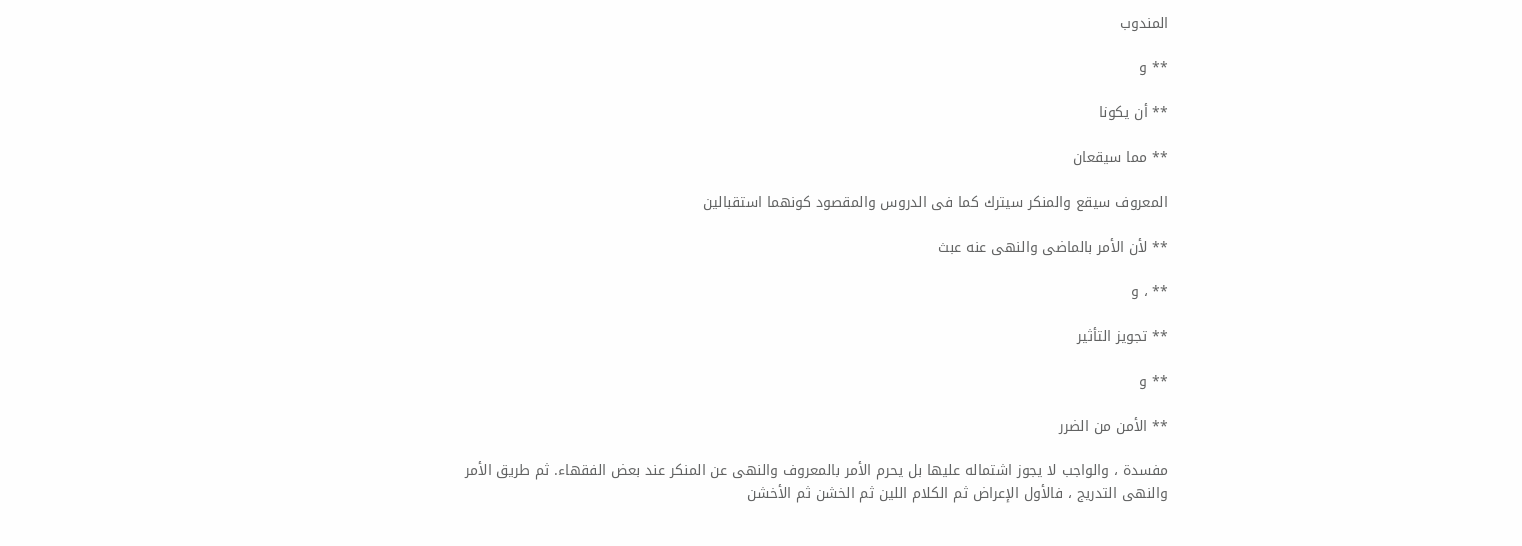المندوب

** و

** أن يكونا

** مما سيقعان

المعروف سيقع والمنكر سيترك كما فى الدروس والمقصود كونهما استقبالين

** لأن الأمر بالماضى والنهى عنه عبث

** ، و

** تجويز التأثير

** و

** الأمن من الضرر

مفسدة ، والواجب لا يجوز اشتماله عليها بل يحرم الأمر بالمعروف والنهى عن المنكر عند بعض الفقهاء. ثم طريق الأمر والنهى التدريج ، فالأول الإعراض ثم الكلام اللين ثم الخشن ثم الأخشن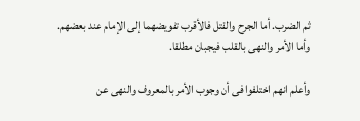ثم الضرب. أما الجرح والقتل فالأقرب تفويضهما إلى الإمام عند بعضهم. وأما الأمر والنهى بالقلب فيجبان مطلقا.

وأعلم انهم اختلفوا فى أن وجوب الأمر بالمعروف والنهى عن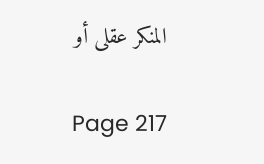المنكر عقلى أو

Page 217